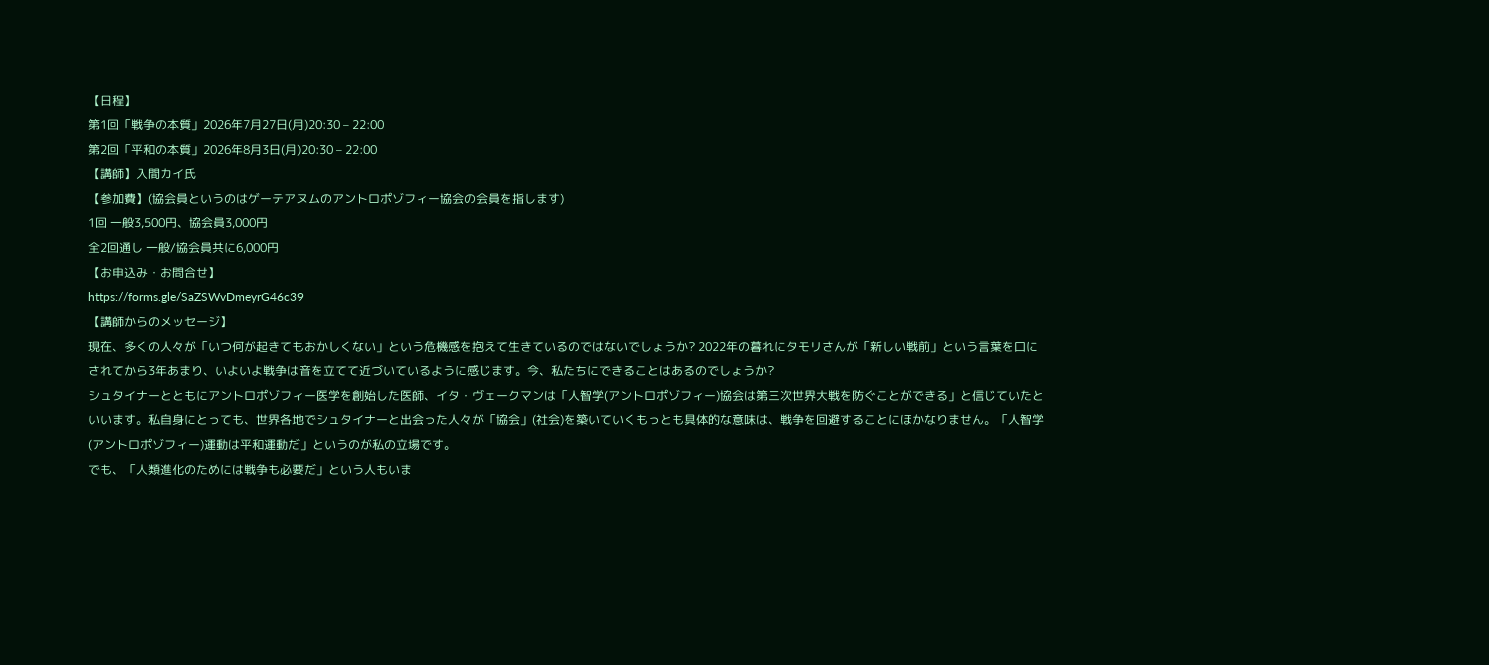【日程】
第1回「戦争の本質」2026年7月27日(月)20:30 – 22:00
第2回「平和の本質」2026年8月3日(月)20:30 – 22:00
【講師】入間カイ氏
【参加費】(協会員というのはゲーテアヌムのアントロポゾフィー協会の会員を指します)
1回 一般3,500円、協会員3,000円
全2回通し 一般/協会員共に6,000円
【お申込み・お問合せ】
https://forms.gle/SaZSWvDmeyrG46c39
【講師からのメッセージ】
現在、多くの人々が「いつ何が起きてもおかしくない」という危機感を抱えて生きているのではないでしょうか? 2022年の暮れにタモリさんが「新しい戦前」という言葉を口にされてから3年あまり、いよいよ戦争は音を立てて近づいているように感じます。今、私たちにできることはあるのでしょうか?
シュタイナーとともにアントロポゾフィー医学を創始した医師、イタ・ヴェークマンは「人智学(アントロポゾフィー)協会は第三次世界大戦を防ぐことができる」と信じていたといいます。私自身にとっても、世界各地でシュタイナーと出会った人々が「協会」(社会)を築いていくもっとも具体的な意味は、戦争を回避することにほかなりません。「人智学(アントロポゾフィー)運動は平和運動だ」というのが私の立場です。
でも、「人類進化のためには戦争も必要だ」という人もいま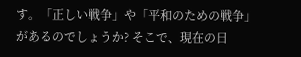す。「正しい戦争」や「平和のための戦争」があるのでしょうか? そこで、現在の日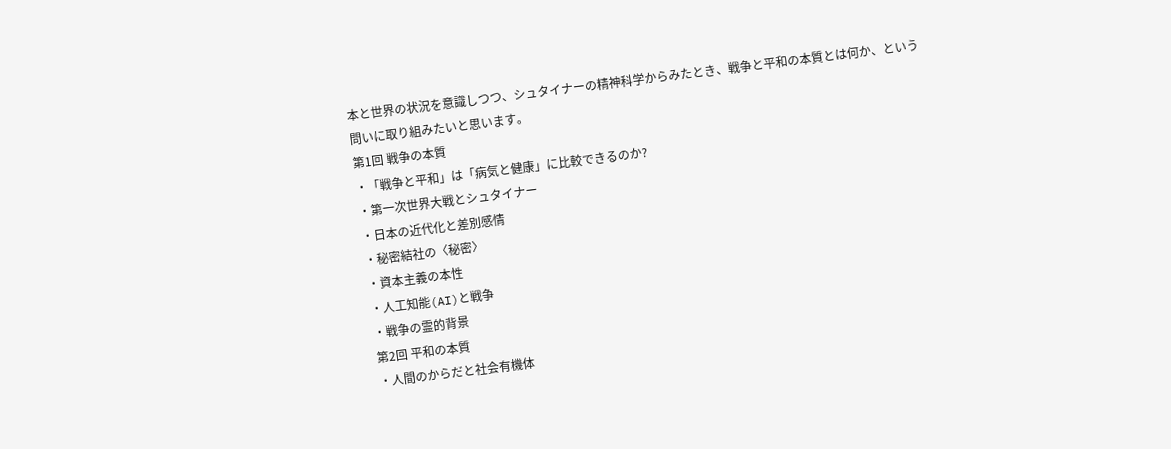本と世界の状況を意識しつつ、シュタイナーの精神科学からみたとき、戦争と平和の本質とは何か、という問いに取り組みたいと思います。
第1回 戦争の本質
・「戦争と平和」は「病気と健康」に比較できるのか?
・第一次世界大戦とシュタイナー
・日本の近代化と差別感情
・秘密結社の〈秘密〉
・資本主義の本性
・人工知能(AI)と戦争
・戦争の霊的背景
第2回 平和の本質
・人間のからだと社会有機体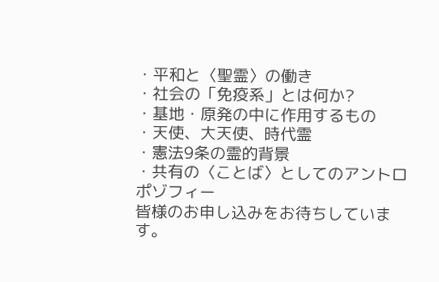・平和と〈聖霊〉の働き
・社会の「免疫系」とは何か?
・基地・原発の中に作用するもの
・天使、大天使、時代霊
・憲法9条の霊的背景
・共有の〈ことば〉としてのアントロポゾフィー
皆様のお申し込みをお待ちしています。